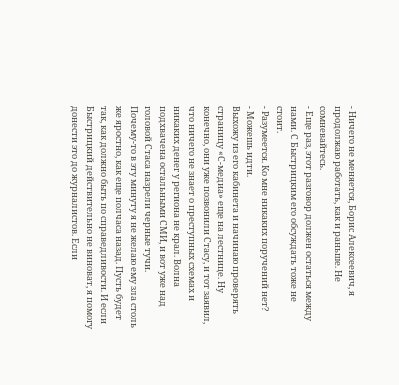- Ничего не меняется, Борис Алексеевич, я продолжаю работать, как и раньше. Не сомневайтесь.
- Еще раз, этот разговор должен остаться между нами. С Быстрицким его обсуждать тоже не стоит.
- Разумеется. Ко мне никаких поручений нет?
- Можешь идти.
Выхожу из его кабинета и начинаю проверять страницу «С-медиа» еще на лестнице. Ну конечно, они уже позвонили Стасу, и тот заявил, что ничего не знает о преступных схемах и никаких денег у региона не крал. Волна подхвачена остальными СМИ, и вот уже над головой Стаса назрели черные тучи.
Почему-то в эту минуту я не желаю ему зла столь же яростно, как еще полчаса назад. Пусть будет так, как должно быть по справедливости. И если Быстрицкий действительно не виноват, я помогу донести это до журналистов. Если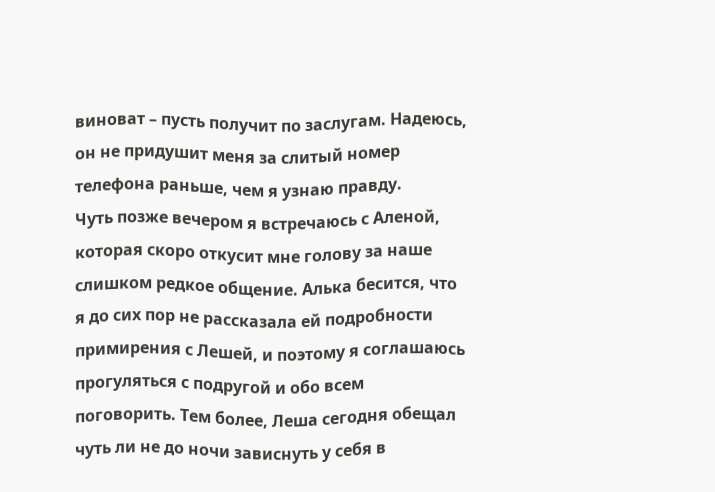виноват – пусть получит по заслугам. Надеюсь, он не придушит меня за слитый номер телефона раньше, чем я узнаю правду.
Чуть позже вечером я встречаюсь с Аленой, которая скоро откусит мне голову за наше слишком редкое общение. Алька бесится, что я до сих пор не рассказала ей подробности примирения с Лешей, и поэтому я соглашаюсь прогуляться с подругой и обо всем поговорить. Тем более, Леша сегодня обещал чуть ли не до ночи зависнуть у себя в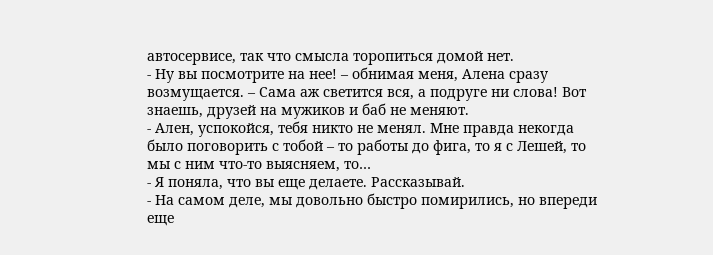автосервисе, так что смысла торопиться домой нет.
- Ну вы посмотрите на нее! – обнимая меня, Алена сразу возмущается. – Сама аж светится вся, а подруге ни слова! Вот знаешь, друзей на мужиков и баб не меняют.
- Ален, успокойся, тебя никто не менял. Мне правда некогда было поговорить с тобой – то работы до фига, то я с Лешей, то мы с ним что-то выясняем, то…
- Я поняла, что вы еще делаете. Рассказывай.
- На самом деле, мы довольно быстро помирились, но впереди еще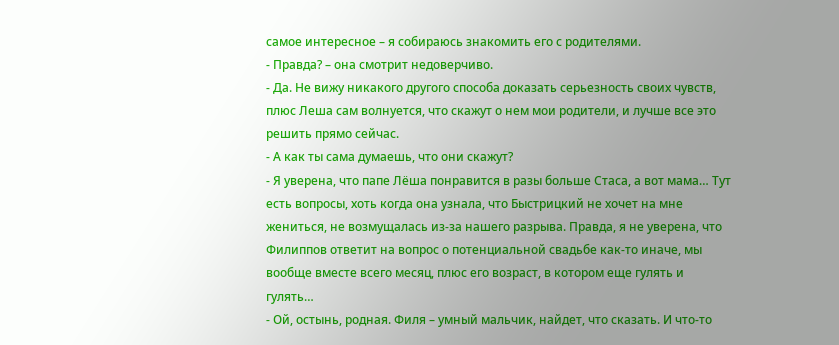самое интересное – я собираюсь знакомить его с родителями.
- Правда? – она смотрит недоверчиво.
- Да. Не вижу никакого другого способа доказать серьезность своих чувств, плюс Леша сам волнуется, что скажут о нем мои родители, и лучше все это решить прямо сейчас.
- А как ты сама думаешь, что они скажут?
- Я уверена, что папе Лёша понравится в разы больше Стаса, а вот мама… Тут есть вопросы, хоть когда она узнала, что Быстрицкий не хочет на мне жениться, не возмущалась из-за нашего разрыва. Правда, я не уверена, что Филиппов ответит на вопрос о потенциальной свадьбе как-то иначе, мы вообще вместе всего месяц, плюс его возраст, в котором еще гулять и гулять…
- Ой, остынь, родная. Филя – умный мальчик, найдет, что сказать. И что-то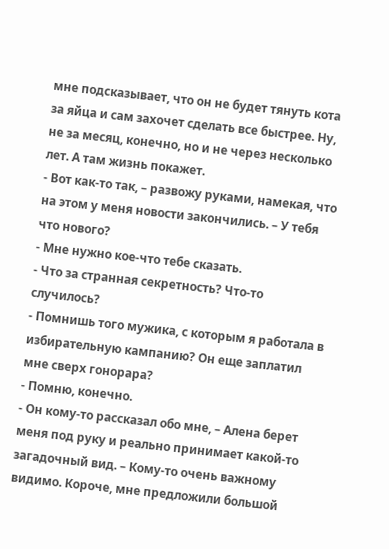мне подсказывает, что он не будет тянуть кота за яйца и сам захочет сделать все быстрее. Ну, не за месяц, конечно, но и не через несколько лет. А там жизнь покажет.
- Вот как-то так, – развожу руками, намекая, что на этом у меня новости закончились. – У тебя что нового?
- Мне нужно кое-что тебе сказать.
- Что за странная секретность? Что-то случилось?
- Помнишь того мужика, с которым я работала в избирательную кампанию? Он еще заплатил мне сверх гонорара?
- Помню, конечно.
- Он кому-то рассказал обо мне, – Алена берет меня под руку и реально принимает какой-то загадочный вид. – Кому-то очень важному видимо. Короче, мне предложили большой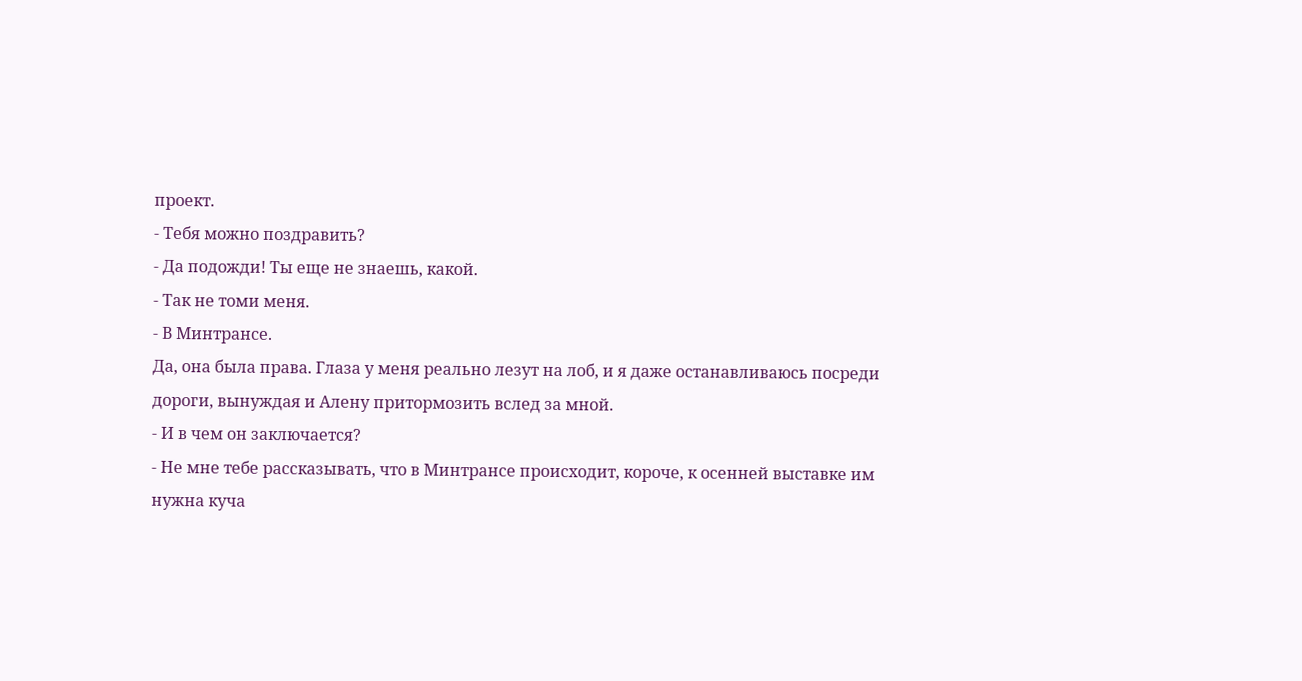проект.
- Тебя можно поздравить?
- Да подожди! Ты еще не знаешь, какой.
- Так не томи меня.
- В Минтрансе.
Да, она была права. Глаза у меня реально лезут на лоб, и я даже останавливаюсь посреди дороги, вынуждая и Алену притормозить вслед за мной.
- И в чем он заключается?
- Не мне тебе рассказывать, что в Минтрансе происходит, короче, к осенней выставке им нужна куча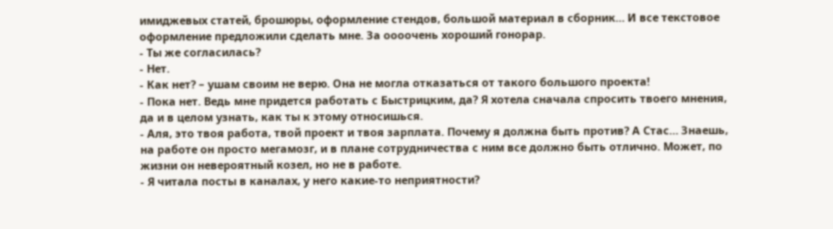имиджевых статей, брошюры, оформление стендов, большой материал в сборник… И все текстовое оформление предложили сделать мне. За оооочень хороший гонорар.
- Ты же согласилась?
- Нет.
- Как нет? – ушам своим не верю. Она не могла отказаться от такого большого проекта!
- Пока нет. Ведь мне придется работать с Быстрицким, да? Я хотела сначала спросить твоего мнения, да и в целом узнать, как ты к этому относишься.
- Аля, это твоя работа, твой проект и твоя зарплата. Почему я должна быть против? А Стас… Знаешь, на работе он просто мегамозг, и в плане сотрудничества с ним все должно быть отлично. Может, по жизни он невероятный козел, но не в работе.
- Я читала посты в каналах, у него какие-то неприятности?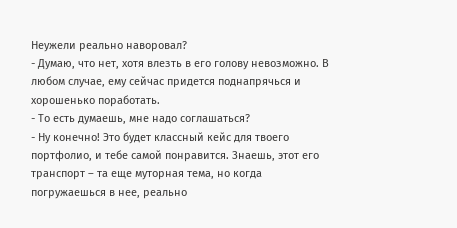Неужели реально наворовал?
- Думаю, что нет, хотя влезть в его голову невозможно. В любом случае, ему сейчас придется поднапрячься и хорошенько поработать.
- То есть думаешь, мне надо соглашаться?
- Ну конечно! Это будет классный кейс для твоего портфолио, и тебе самой понравится. Знаешь, этот его транспорт – та еще муторная тема, но когда погружаешься в нее, реально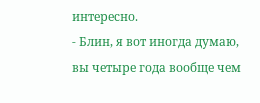интересно.
- Блин, я вот иногда думаю, вы четыре года вообще чем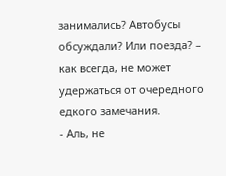занимались? Автобусы обсуждали? Или поезда? – как всегда, не может удержаться от очередного едкого замечания.
- Аль, не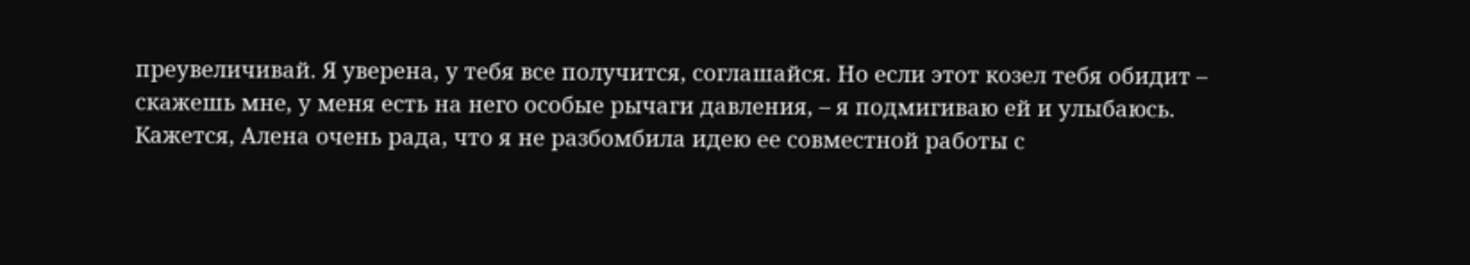преувеличивай. Я уверена, у тебя все получится, соглашайся. Но если этот козел тебя обидит – скажешь мне, у меня есть на него особые рычаги давления, – я подмигиваю ей и улыбаюсь.
Кажется, Алена очень рада, что я не разбомбила идею ее совместной работы с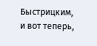Быстрицким, и вот теперь,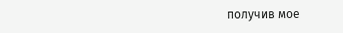получив мое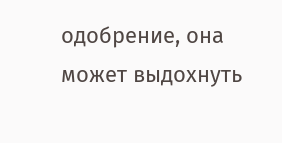одобрение, она может выдохнуть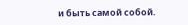и быть самой собой.